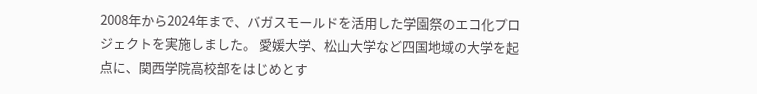2008年から2024年まで、バガスモールドを活用した学園祭のエコ化プロジェクトを実施しました。 愛媛大学、松山大学など四国地域の大学を起点に、関西学院高校部をはじめとす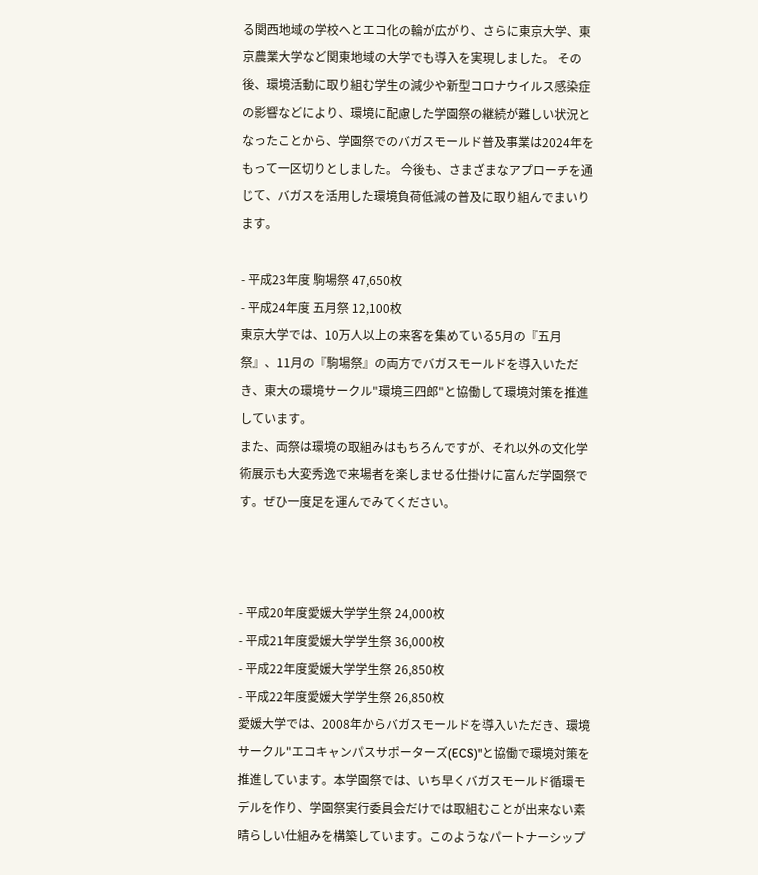る関西地域の学校へとエコ化の輪が広がり、さらに東京大学、東京農業大学など関東地域の大学でも導入を実現しました。 その後、環境活動に取り組む学生の減少や新型コロナウイルス感染症の影響などにより、環境に配慮した学園祭の継続が難しい状況となったことから、学園祭でのバガスモールド普及事業は2024年をもって一区切りとしました。 今後も、さまざまなアプローチを通じて、バガスを活用した環境負荷低減の普及に取り組んでまいります。

- 平成23年度 駒場祭 47,650枚
- 平成24年度 五月祭 12,100枚
東京大学では、10万人以上の来客を集めている5月の『五月祭』、11月の『駒場祭』の両方でバガスモールドを導入いただき、東大の環境サークル"環境三四郎"と協働して環境対策を推進しています。
また、両祭は環境の取組みはもちろんですが、それ以外の文化学術展示も大変秀逸で来場者を楽しませる仕掛けに富んだ学園祭です。ぜひ一度足を運んでみてください。



- 平成20年度愛媛大学学生祭 24,000枚
- 平成21年度愛媛大学学生祭 36,000枚
- 平成22年度愛媛大学学生祭 26,850枚
- 平成22年度愛媛大学学生祭 26,850枚
愛媛大学では、2008年からバガスモールドを導入いただき、環境サークル"エコキャンパスサポーターズ(ECS)"と協働で環境対策を推進しています。本学園祭では、いち早くバガスモールド循環モデルを作り、学園祭実行委員会だけでは取組むことが出来ない素晴らしい仕組みを構築しています。このようなパートナーシップ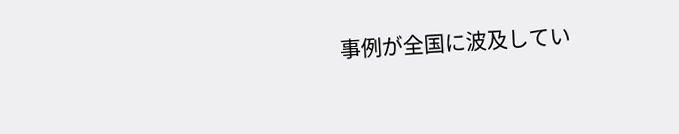事例が全国に波及してい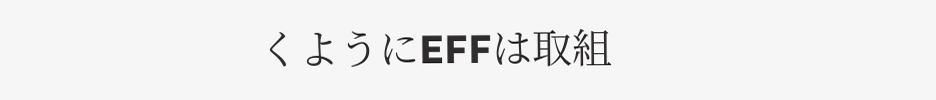くようにEFFは取組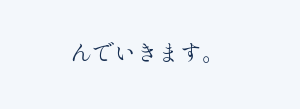んでいきます。